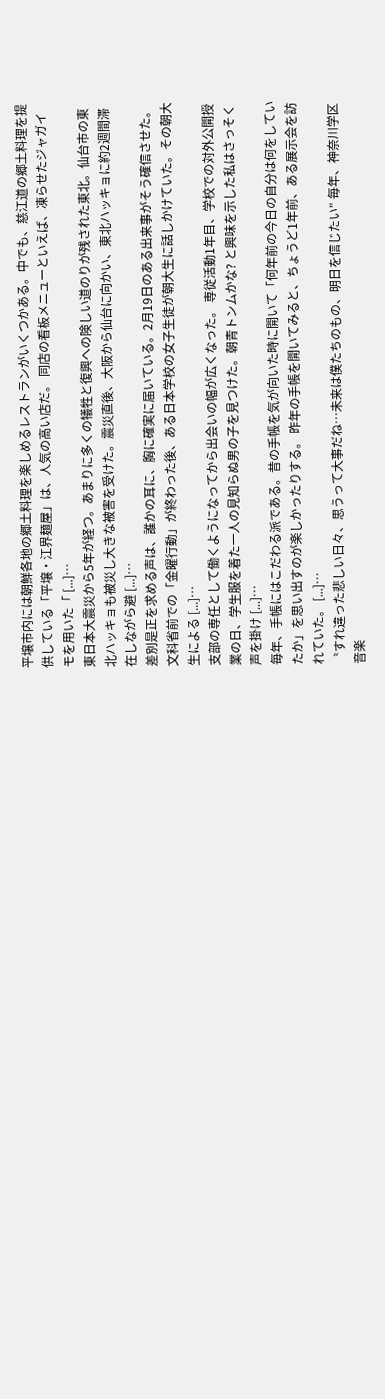平壌市内には朝鮮各地の郷土料理を楽しめるレストランがいくつかある。中でも、慈江道の郷土料理を提供している「平壌・江界麺屋」は、人気の高い店だ。 同店の看板メニューといえば、凍らせたジャガイモを用いた「 [...]…
東日本大震災から5年が経つ。あまりに多くの犠牲と復興への険しい道のりが残された東北。仙台市の東北ハッキョも被災し大きな被害を受けた。震災直後、大阪から仙台に向かい、東北ハッキョに約2週間滞在しながら避 [...]…
差別是正を求める声は、誰かの耳に、胸に確実に届いている。2月19日のある出来事がそう確信させた。 文科省前での「金曜行動」が終わった後、ある日本学校の女子生徒が朝大生に話しかけていた。その朝大生による [...]…
支部の専任として働くようになってから出会いの幅が広くなった。 専従活動1年目、学校での対外公開授業の日、学生服を着た一人の見知らぬ男の子を見つけた。朝青トンムかな? と興味を示した私はさっそく声を掛け [...]…
毎年、手帳にはこだわる派である。昔の手帳を気が向いた時に開いて「何年前の今日の自分は何をしていたか」を思い出すのが楽しかったりする。 昨年の手帳を開いてみると、ちょうど1年前、ある展示会を訪れていた。 [...]…
〝すれ違った悲しい日々、思うって大事だね…未来は僕たちのもの、明日を信じたい″ 毎年、神奈川学区音楽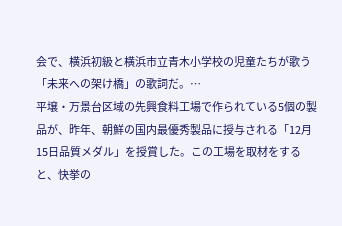会で、横浜初級と横浜市立青木小学校の児童たちが歌う「未来への架け橋」の歌詞だ。…
平壌・万景台区域の先興食料工場で作られている5個の製品が、昨年、朝鮮の国内最優秀製品に授与される「12月15日品質メダル」を授賞した。この工場を取材をすると、快挙の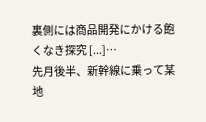裏側には商品開発にかける飽くなき探究 [...]…
先月後半、新幹線に乗って某地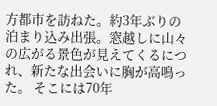方都市を訪ねた。約3年ぶりの泊まり込み出張。窓越しに山々の広がる景色が見えてくるにつれ、新たな出会いに胸が高鳴った。 そこには70年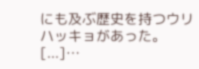にも及ぶ歴史を持つウリハッキョがあった。 [...]…